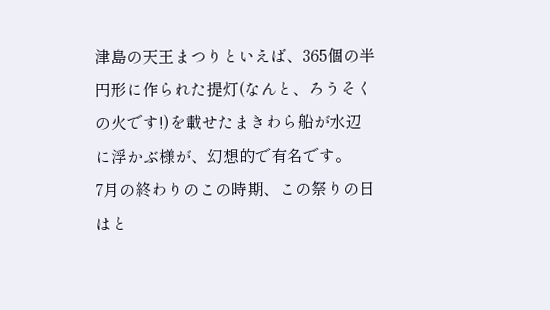津島の天王まつりといえば、365個の半円形に作られた提灯(なんと、ろうそくの火です!)を載せたまきわら船が水辺に浮かぶ様が、幻想的で有名です。
7月の終わりのこの時期、この祭りの日はと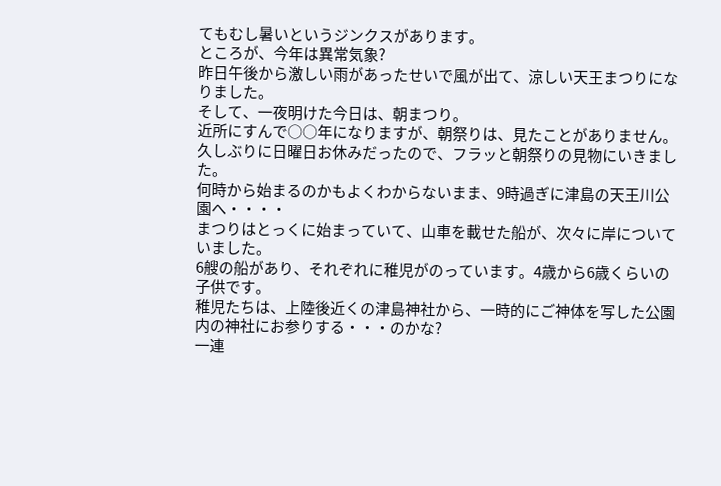てもむし暑いというジンクスがあります。
ところが、今年は異常気象?
昨日午後から激しい雨があったせいで風が出て、涼しい天王まつりになりました。
そして、一夜明けた今日は、朝まつり。
近所にすんで○○年になりますが、朝祭りは、見たことがありません。
久しぶりに日曜日お休みだったので、フラッと朝祭りの見物にいきました。
何時から始まるのかもよくわからないまま、9時過ぎに津島の天王川公園へ・・・・
まつりはとっくに始まっていて、山車を載せた船が、次々に岸についていました。
6艘の船があり、それぞれに稚児がのっています。4歳から6歳くらいの子供です。
稚児たちは、上陸後近くの津島神社から、一時的にご神体を写した公園内の神社にお参りする・・・のかな?
一連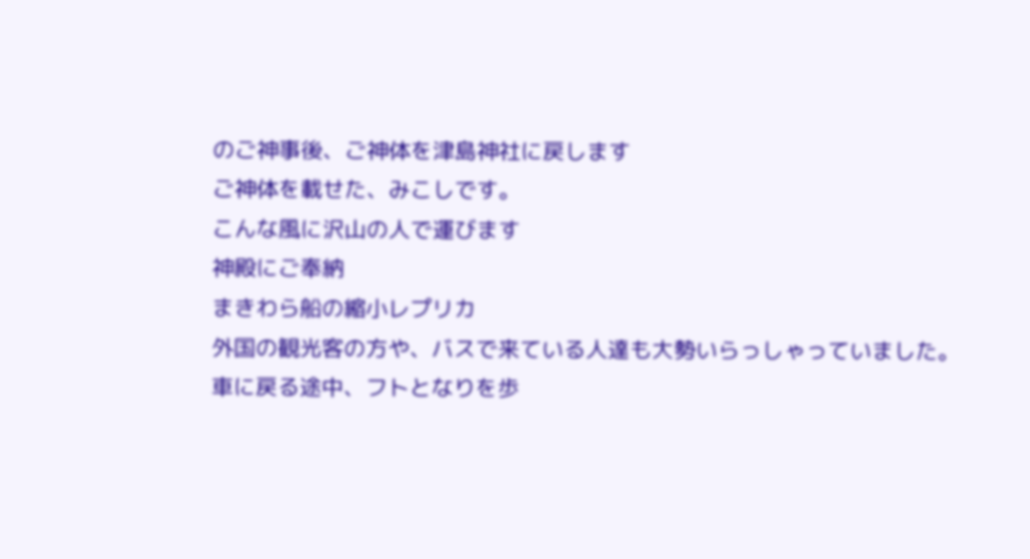のご神事後、ご神体を津島神社に戻します
ご神体を載せた、みこしです。
こんな風に沢山の人で運びます
神殿にご奉納
まきわら船の縮小レプリカ
外国の観光客の方や、バスで来ている人達も大勢いらっしゃっていました。
車に戻る途中、フトとなりを歩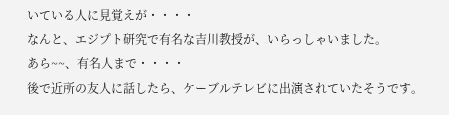いている人に見覚えが・・・・
なんと、エジプト研究で有名な吉川教授が、いらっしゃいました。
あら~~、有名人まで・・・・
後で近所の友人に話したら、ケーブルテレビに出演されていたそうです。